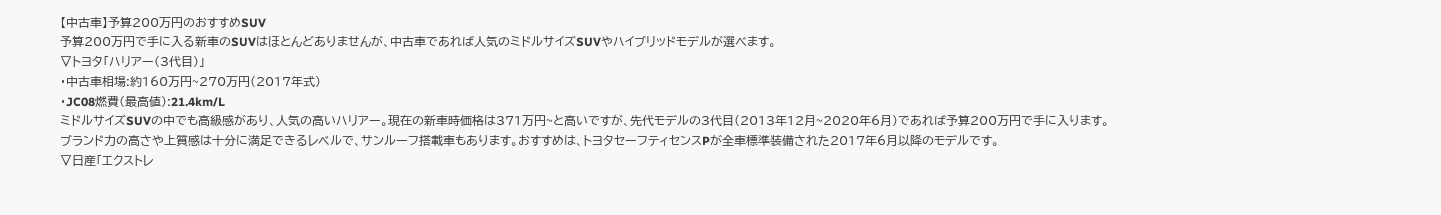【中古車】予算200万円のおすすめSUV
予算200万円で手に入る新車のSUVはほとんどありませんが、中古車であれば人気のミドルサイズSUVやハイブリッドモデルが選べます。
▽トヨタ「ハリアー(3代目)」
・中古車相場:約160万円~270万円(2017年式)
・JC08燃費(最高値):21.4km/L
ミドルサイズSUVの中でも高級感があり、人気の高いハリアー。現在の新車時価格は371万円~と高いですが、先代モデルの3代目(2013年12月~2020年6月)であれば予算200万円で手に入ります。
ブランド力の高さや上質感は十分に満足できるレベルで、サンルーフ搭載車もあります。おすすめは、トヨタセーフティセンスPが全車標準装備された2017年6月以降のモデルです。
▽日産「エクストレ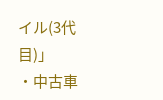イル(3代目)」
・中古車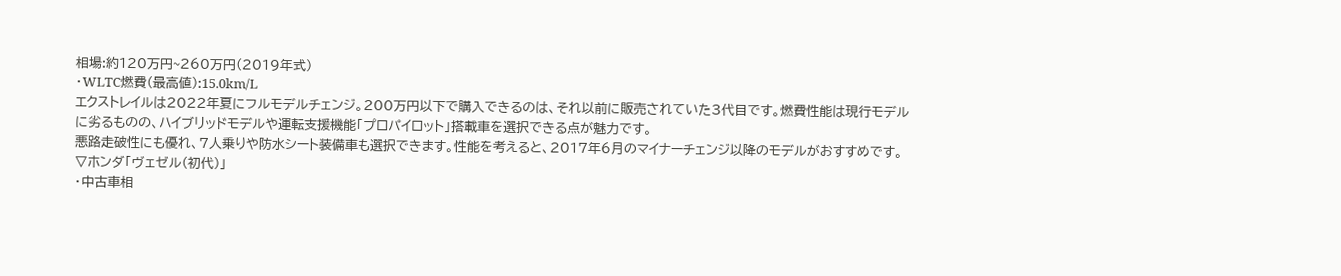相場:約120万円~260万円(2019年式)
・WLTC燃費(最高値):15.0km/L
エクストレイルは2022年夏にフルモデルチェンジ。200万円以下で購入できるのは、それ以前に販売されていた3代目です。燃費性能は現行モデルに劣るものの、ハイブリッドモデルや運転支援機能「プロパイロット」搭載車を選択できる点が魅力です。
悪路走破性にも優れ、7人乗りや防水シート装備車も選択できます。性能を考えると、2017年6月のマイナーチェンジ以降のモデルがおすすめです。
▽ホンダ「ヴェゼル(初代)」
・中古車相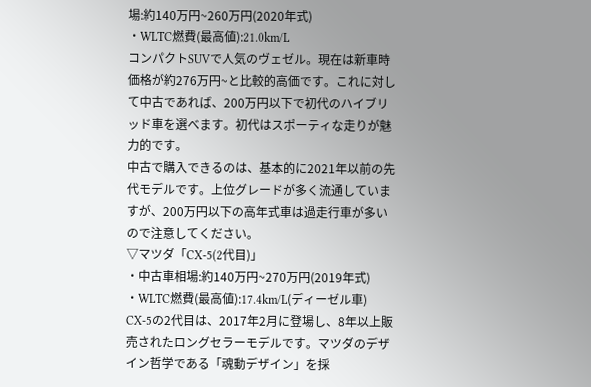場:約140万円~260万円(2020年式)
・WLTC燃費(最高値):21.0km/L
コンパクトSUVで人気のヴェゼル。現在は新車時価格が約276万円~と比較的高価です。これに対して中古であれば、200万円以下で初代のハイブリッド車を選べます。初代はスポーティな走りが魅力的です。
中古で購入できるのは、基本的に2021年以前の先代モデルです。上位グレードが多く流通していますが、200万円以下の高年式車は過走行車が多いので注意してください。
▽マツダ「CX-5(2代目)」
・中古車相場:約140万円~270万円(2019年式)
・WLTC燃費(最高値):17.4km/L(ディーゼル車)
CX-5の2代目は、2017年2月に登場し、8年以上販売されたロングセラーモデルです。マツダのデザイン哲学である「魂動デザイン」を採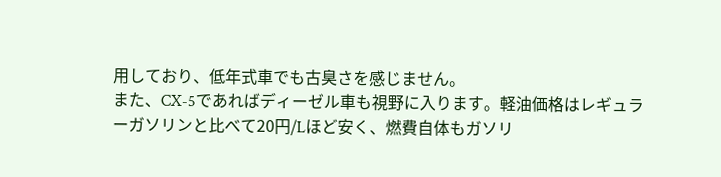用しており、低年式車でも古臭さを感じません。
また、CX-5であればディーゼル車も視野に入ります。軽油価格はレギュラーガソリンと比べて20円/Lほど安く、燃費自体もガソリ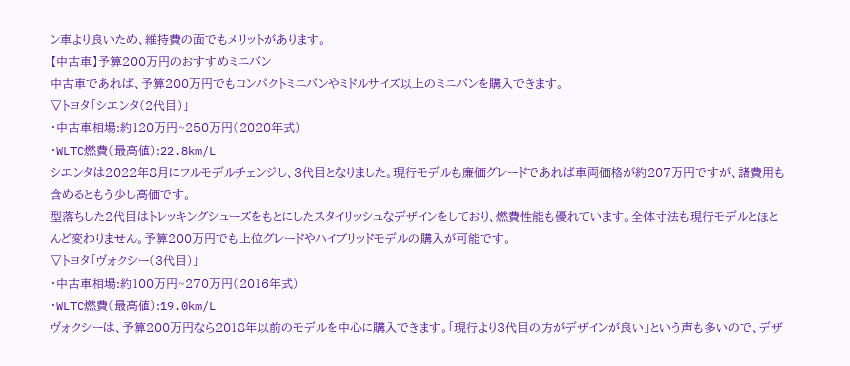ン車より良いため、維持費の面でもメリットがあります。
【中古車】予算200万円のおすすめミニバン
中古車であれば、予算200万円でもコンパクトミニバンやミドルサイズ以上のミニバンを購入できます。
▽トヨタ「シエンタ(2代目)」
・中古車相場:約120万円~250万円(2020年式)
・WLTC燃費(最高値):22.8km/L
シエンタは2022年8月にフルモデルチェンジし、3代目となりました。現行モデルも廉価グレードであれば車両価格が約207万円ですが、諸費用も含めるともう少し高価です。
型落ちした2代目はトレッキングシューズをもとにしたスタイリッシュなデザインをしており、燃費性能も優れています。全体寸法も現行モデルとほとんど変わりません。予算200万円でも上位グレードやハイブリッドモデルの購入が可能です。
▽トヨタ「ヴォクシー(3代目)」
・中古車相場:約100万円~270万円(2016年式)
・WLTC燃費(最高値):19.0km/L
ヴォクシーは、予算200万円なら2018年以前のモデルを中心に購入できます。「現行より3代目の方がデザインが良い」という声も多いので、デザ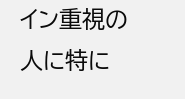イン重視の人に特に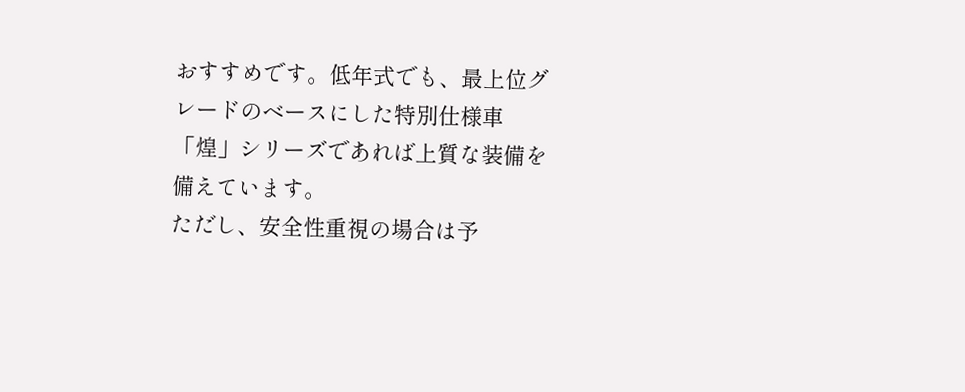おすすめです。低年式でも、最上位グレードのベースにした特別仕様車「煌」シリーズであれば上質な装備を備えています。
ただし、安全性重視の場合は予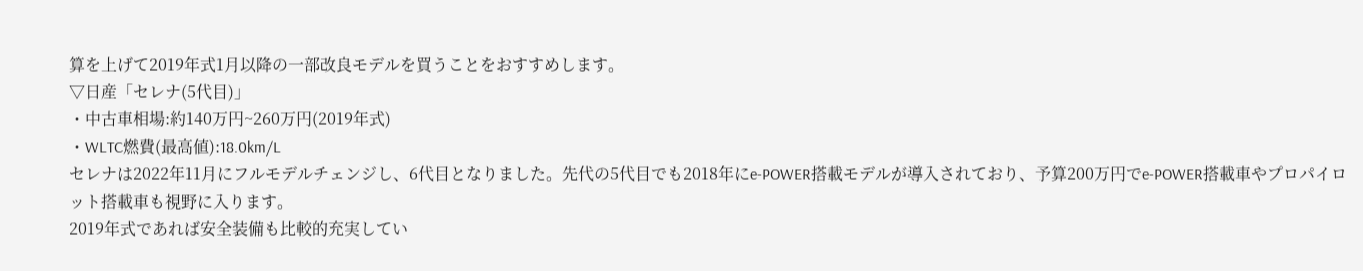算を上げて2019年式1月以降の一部改良モデルを買うことをおすすめします。
▽日産「セレナ(5代目)」
・中古車相場:約140万円~260万円(2019年式)
・WLTC燃費(最高値):18.0km/L
セレナは2022年11月にフルモデルチェンジし、6代目となりました。先代の5代目でも2018年にe-POWER搭載モデルが導入されており、予算200万円でe-POWER搭載車やプロパイロット搭載車も視野に入ります。
2019年式であれば安全装備も比較的充実してい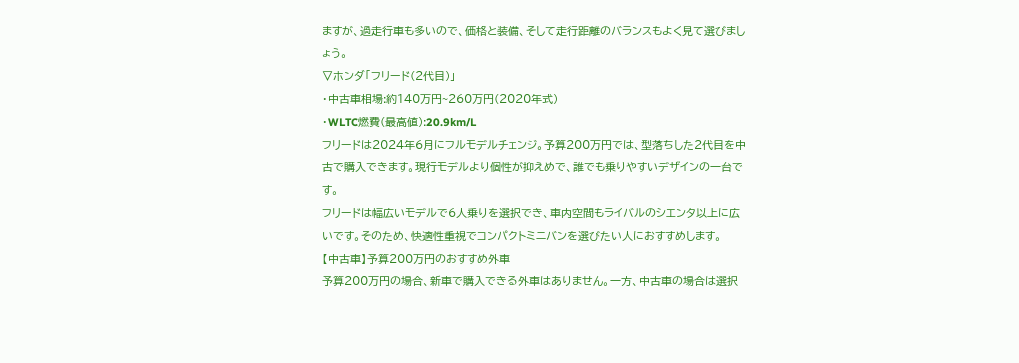ますが、過走行車も多いので、価格と装備、そして走行距離のバランスもよく見て選びましょう。
▽ホンダ「フリード(2代目)」
・中古車相場:約140万円~260万円(2020年式)
・WLTC燃費(最高値):20.9km/L
フリードは2024年6月にフルモデルチェンジ。予算200万円では、型落ちした2代目を中古で購入できます。現行モデルより個性が抑えめで、誰でも乗りやすいデザインの一台です。
フリードは幅広いモデルで6人乗りを選択でき、車内空間もライバルのシエンタ以上に広いです。そのため、快適性重視でコンパクトミニバンを選びたい人におすすめします。
【中古車】予算200万円のおすすめ外車
予算200万円の場合、新車で購入できる外車はありません。一方、中古車の場合は選択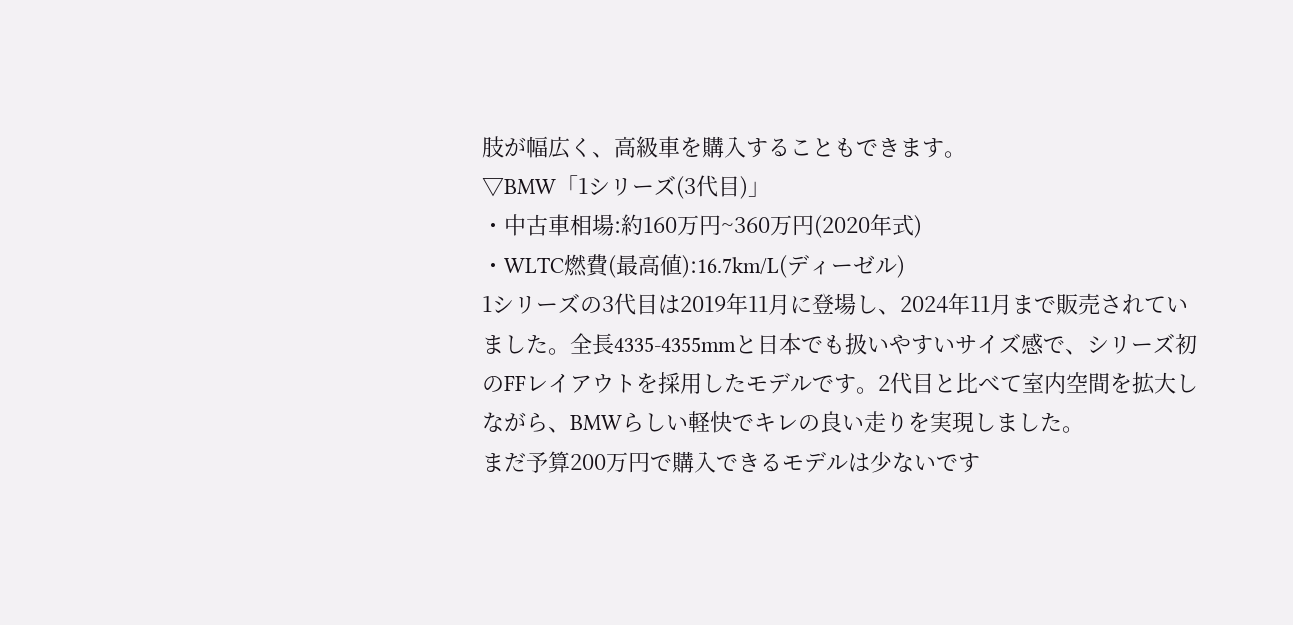肢が幅広く、高級車を購入することもできます。
▽BMW「1シリーズ(3代目)」
・中古車相場:約160万円~360万円(2020年式)
・WLTC燃費(最高値):16.7km/L(ディーゼル)
1シリーズの3代目は2019年11月に登場し、2024年11月まで販売されていました。全長4335-4355mmと日本でも扱いやすいサイズ感で、シリーズ初のFFレイアウトを採用したモデルです。2代目と比べて室内空間を拡大しながら、BMWらしい軽快でキレの良い走りを実現しました。
まだ予算200万円で購入できるモデルは少ないです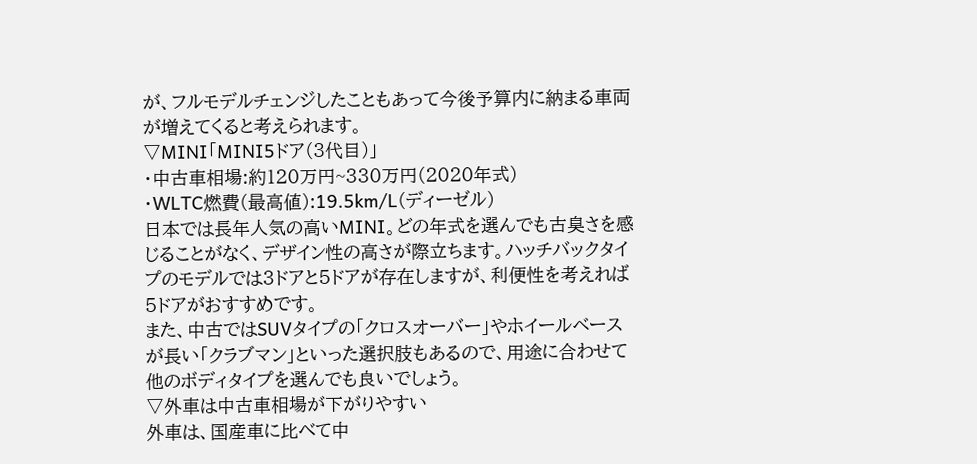が、フルモデルチェンジしたこともあって今後予算内に納まる車両が増えてくると考えられます。
▽MINI「MINI5ドア(3代目)」
・中古車相場:約120万円~330万円(2020年式)
・WLTC燃費(最高値):19.5km/L(ディーゼル)
日本では長年人気の高いMINI。どの年式を選んでも古臭さを感じることがなく、デザイン性の高さが際立ちます。ハッチバックタイプのモデルでは3ドアと5ドアが存在しますが、利便性を考えれば5ドアがおすすめです。
また、中古ではSUVタイプの「クロスオーバー」やホイールベースが長い「クラブマン」といった選択肢もあるので、用途に合わせて他のボディタイプを選んでも良いでしょう。
▽外車は中古車相場が下がりやすい
外車は、国産車に比べて中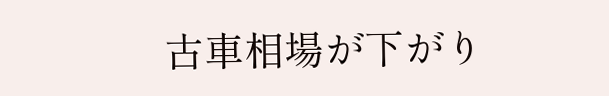古車相場が下がり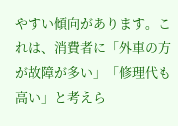やすい傾向があります。これは、消費者に「外車の方が故障が多い」「修理代も高い」と考えら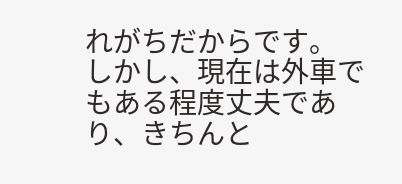れがちだからです。
しかし、現在は外車でもある程度丈夫であり、きちんと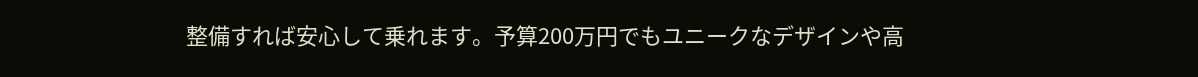整備すれば安心して乗れます。予算200万円でもユニークなデザインや高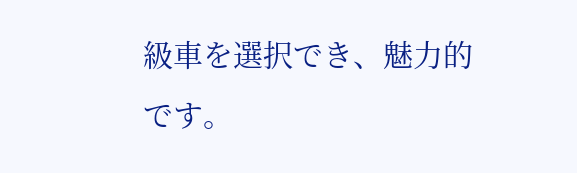級車を選択でき、魅力的です。